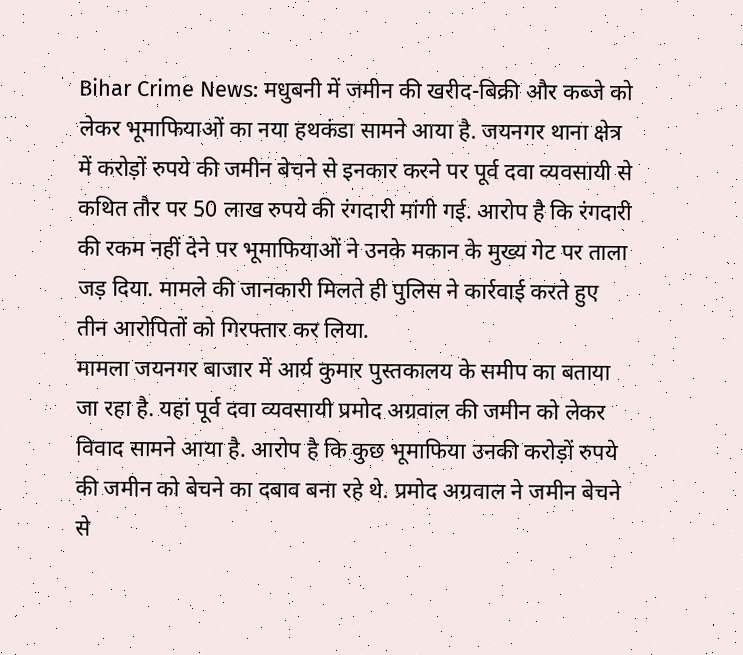Bihar Crime News: मधुबनी में जमीन की खरीद-बिक्री और कब्जे को लेकर भूमाफियाओं का नया हथकंडा सामने आया है. जयनगर थाना क्षेत्र में करोड़ों रुपये की जमीन बेचने से इनकार करने पर पूर्व दवा व्यवसायी से कथित तौर पर 50 लाख रुपये की रंगदारी मांगी गई. आरोप है कि रंगदारी की रकम नहीं देने पर भूमाफियाओं ने उनके मकान के मुख्य गेट पर ताला जड़ दिया. मामले की जानकारी मिलते ही पुलिस ने कार्रवाई करते हुए तीन आरोपितों को गिरफ्तार कर लिया.
मामला जयनगर बाजार में आर्य कुमार पुस्तकालय के समीप का बताया जा रहा है. यहां पूर्व दवा व्यवसायी प्रमोद अग्रवाल की जमीन को लेकर विवाद सामने आया है. आरोप है कि कुछ भूमाफिया उनकी करोड़ों रुपये की जमीन को बेचने का दबाव बना रहे थे. प्रमोद अग्रवाल ने जमीन बेचने से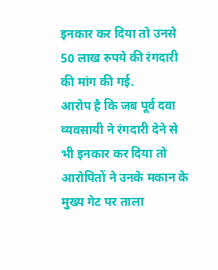इनकार कर दिया तो उनसे 50 लाख रुपये की रंगदारी की मांग की गई.
आरोप है कि जब पूर्व दवा व्यवसायी ने रंगदारी देने से भी इनकार कर दिया तो आरोपितों ने उनके मकान के मुख्य गेट पर ताला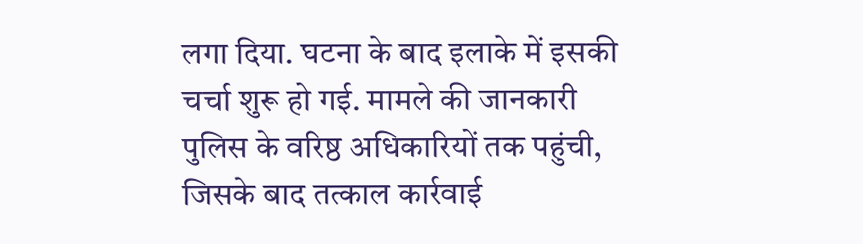लगा दिया. घटना के बाद इलाके में इसकी चर्चा शुरू हो गई. मामले की जानकारी पुलिस के वरिष्ठ अधिकारियों तक पहुंची, जिसके बाद तत्काल कार्रवाई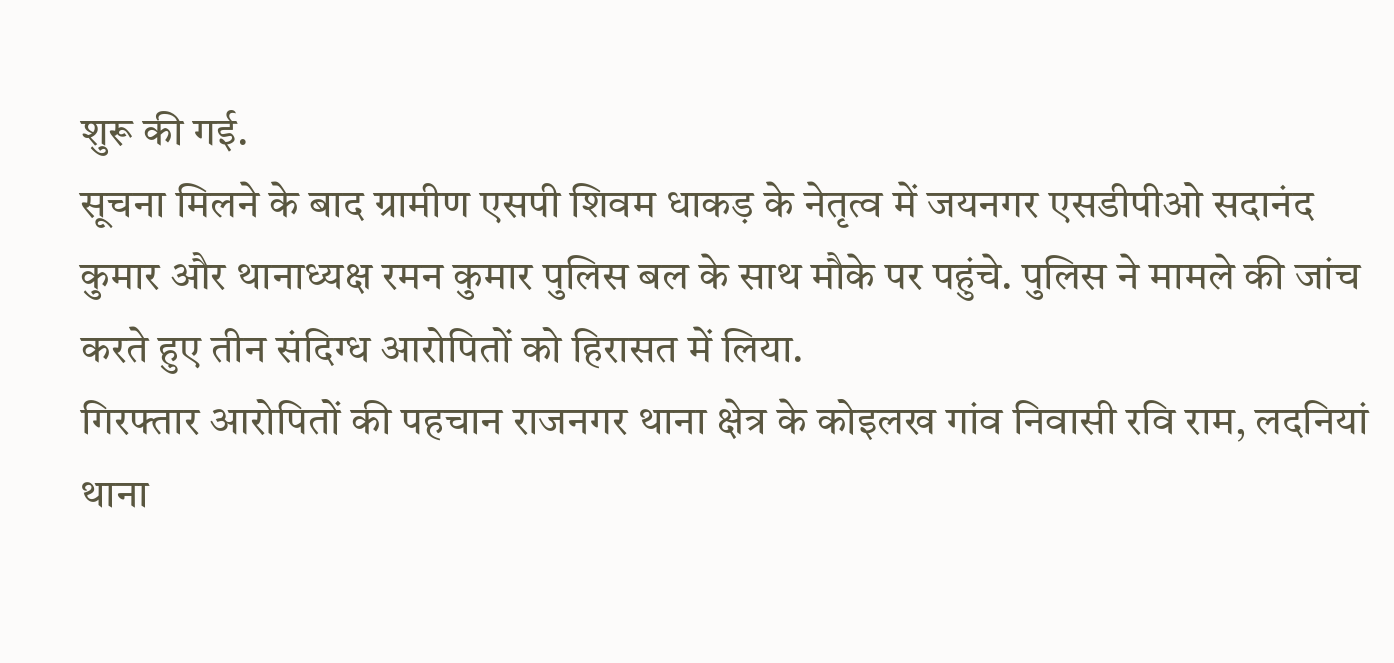शुरू की गई.
सूचना मिलने के बाद ग्रामीण एसपी शिवम धाकड़ के नेतृत्व में जयनगर एसडीपीओ सदानंद कुमार और थानाध्यक्ष रमन कुमार पुलिस बल के साथ मौके पर पहुंचे. पुलिस ने मामले की जांच करते हुए तीन संदिग्ध आरोपितों को हिरासत में लिया.
गिरफ्तार आरोपितों की पहचान राजनगर थाना क्षेत्र के कोइलख गांव निवासी रवि राम, लदनियां थाना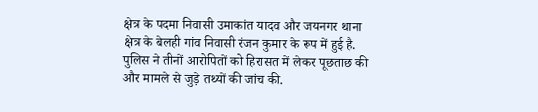क्षेत्र के पदमा निवासी उमाकांत यादव और जयनगर थाना क्षेत्र के बेलही गांव निवासी रंजन कुमार के रूप में हुई है.
पुलिस ने तीनों आरोपितों को हिरासत में लेकर पूछताछ की और मामले से जुड़े तथ्यों की जांच की.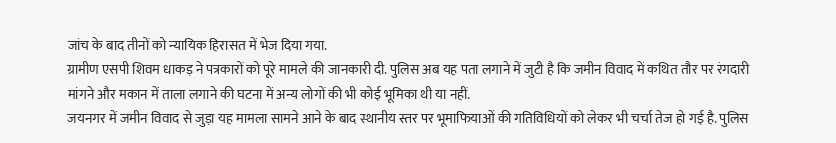जांच के बाद तीनों को न्यायिक हिरासत में भेज दिया गया.
ग्रामीण एसपी शिवम धाकड़ ने पत्रकारों को पूरे मामले की जानकारी दी. पुलिस अब यह पता लगाने में जुटी है कि जमीन विवाद में कथित तौर पर रंगदारी मांगने और मकान में ताला लगाने की घटना में अन्य लोगों की भी कोई भूमिका थी या नहीं.
जयनगर में जमीन विवाद से जुड़ा यह मामला सामने आने के बाद स्थानीय स्तर पर भूमाफियाओं की गतिविधियों को लेकर भी चर्चा तेज हो गई है. पुलिस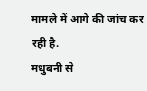मामले में आगे की जांच कर रही है.
मधुबनी से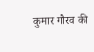कुमार गौरव की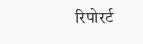रिपोरर्ट